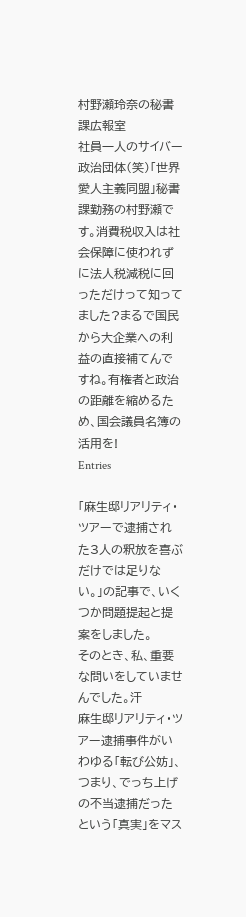村野瀬玲奈の秘書課広報室
社員一人のサイバー政治団体(笑)「世界愛人主義同盟」秘書課勤務の村野瀬です。消費税収入は社会保障に使われずに法人税減税に回っただけって知ってました?まるで国民から大企業への利益の直接補てんですね。有権者と政治の距離を縮めるため、国会議員名簿の活用を!
Entries

「麻生邸リアリティ・ツアーで逮捕された3人の釈放を喜ぶだけでは足りない。」の記事で、いくつか問題提起と提案をしました。
そのとき、私、重要な問いをしていませんでした。汗
麻生邸リアリティ・ツアー逮捕事件がいわゆる「転び公妨」、つまり、でっち上げの不当逮捕だったという「真実」をマス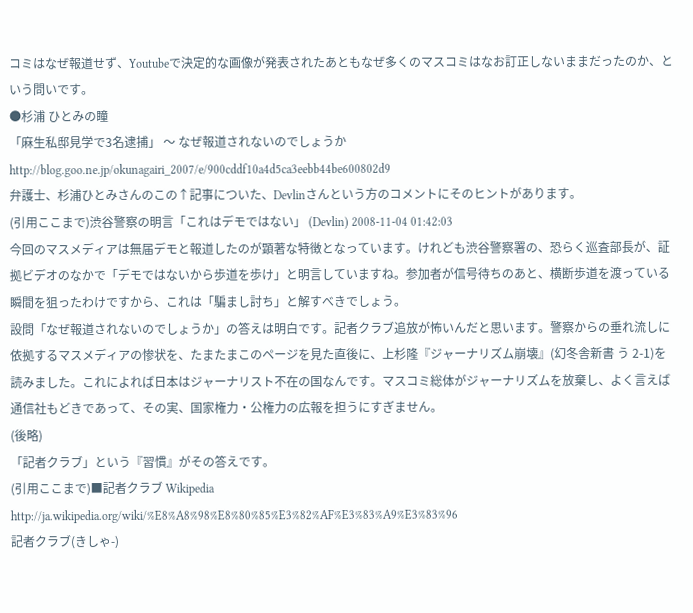コミはなぜ報道せず、Youtubeで決定的な画像が発表されたあともなぜ多くのマスコミはなお訂正しないままだったのか、という問いです。
●杉浦 ひとみの瞳
「麻生私邸見学で3名逮捕」 〜 なぜ報道されないのでしょうか
http://blog.goo.ne.jp/okunagairi_2007/e/900cddf10a4d5ca3eebb44be600802d9
弁護士、杉浦ひとみさんのこの↑記事についた、Devlinさんという方のコメントにそのヒントがあります。
(引用ここまで)渋谷警察の明言「これはデモではない」 (Devlin) 2008-11-04 01:42:03
今回のマスメディアは無届デモと報道したのが顕著な特徴となっています。けれども渋谷警察署の、恐らく巡査部長が、証拠ビデオのなかで「デモではないから歩道を歩け」と明言していますね。参加者が信号待ちのあと、横断歩道を渡っている瞬間を狙ったわけですから、これは「騙まし討ち」と解すべきでしょう。
設問「なぜ報道されないのでしょうか」の答えは明白です。記者クラブ追放が怖いんだと思います。警察からの垂れ流しに依拠するマスメディアの惨状を、たまたまこのページを見た直後に、上杉隆『ジャーナリズム崩壊』(幻冬舎新書 う 2-1)を読みました。これによれば日本はジャーナリスト不在の国なんです。マスコミ総体がジャーナリズムを放棄し、よく言えば通信社もどきであって、その実、国家権力・公権力の広報を担うにすぎません。
(後略)
「記者クラブ」という『習慣』がその答えです。
(引用ここまで)■記者クラブ Wikipedia
http://ja.wikipedia.org/wiki/%E8%A8%98%E8%80%85%E3%82%AF%E3%83%A9%E3%83%96
記者クラブ(きしゃ-)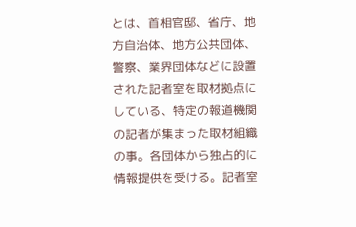とは、首相官邸、省庁、地方自治体、地方公共団体、警察、業界団体などに設置された記者室を取材拠点にしている、特定の報道機関の記者が集まった取材組織の事。各団体から独占的に情報提供を受ける。記者室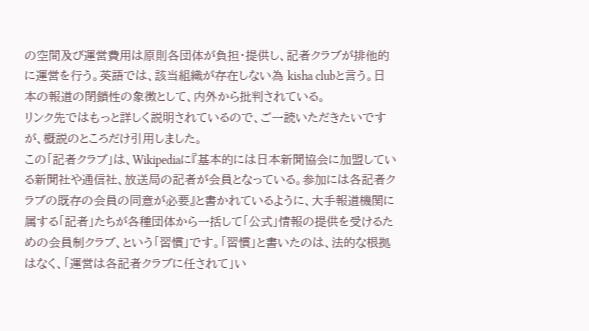の空間及び運営費用は原則各団体が負担・提供し、記者クラブが排他的に運営を行う。英語では、該当組織が存在しない為 kisha clubと言う。日本の報道の閉鎖性の象徴として、内外から批判されている。
リンク先ではもっと詳しく説明されているので、ご一読いただきたいですが、概説のところだけ引用しました。
この「記者クラブ」は、Wikipediaに『基本的には日本新聞協会に加盟している新聞社や通信社、放送局の記者が会員となっている。参加には各記者クラブの既存の会員の同意が必要』と書かれているように、大手報道機関に属する「記者」たちが各種団体から一括して「公式」情報の提供を受けるための会員制クラブ、という「習慣」です。「習慣」と書いたのは、法的な根拠はなく、「運営は各記者クラブに任されて」い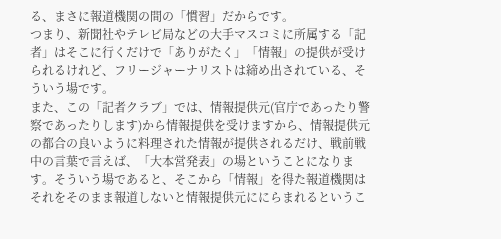る、まさに報道機関の間の「慣習」だからです。
つまり、新聞社やテレビ局などの大手マスコミに所属する「記者」はそこに行くだけで「ありがたく」「情報」の提供が受けられるけれど、フリージャーナリストは締め出されている、そういう場です。
また、この「記者クラブ」では、情報提供元(官庁であったり警察であったりします)から情報提供を受けますから、情報提供元の都合の良いように料理された情報が提供されるだけ、戦前戦中の言葉で言えば、「大本営発表」の場ということになります。そういう場であると、そこから「情報」を得た報道機関はそれをそのまま報道しないと情報提供元ににらまれるというこ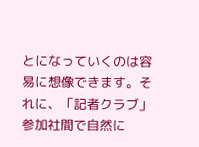とになっていくのは容易に想像できます。それに、「記者クラブ」参加社間で自然に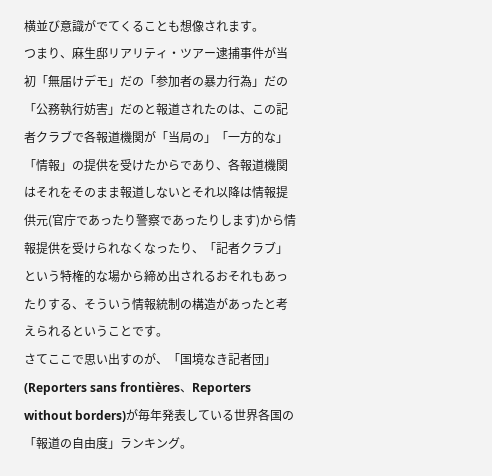横並び意識がでてくることも想像されます。
つまり、麻生邸リアリティ・ツアー逮捕事件が当初「無届けデモ」だの「参加者の暴力行為」だの「公務執行妨害」だのと報道されたのは、この記者クラブで各報道機関が「当局の」「一方的な」「情報」の提供を受けたからであり、各報道機関はそれをそのまま報道しないとそれ以降は情報提供元(官庁であったり警察であったりします)から情報提供を受けられなくなったり、「記者クラブ」という特権的な場から締め出されるおそれもあったりする、そういう情報統制の構造があったと考えられるということです。
さてここで思い出すのが、「国境なき記者団」(Reporters sans frontières、Reporters without borders)が毎年発表している世界各国の「報道の自由度」ランキング。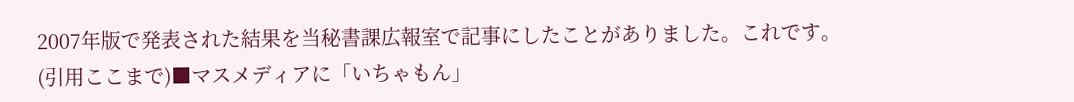2007年版で発表された結果を当秘書課広報室で記事にしたことがありました。これです。
(引用ここまで)■マスメディアに「いちゃもん」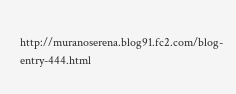http://muranoserena.blog91.fc2.com/blog-entry-444.html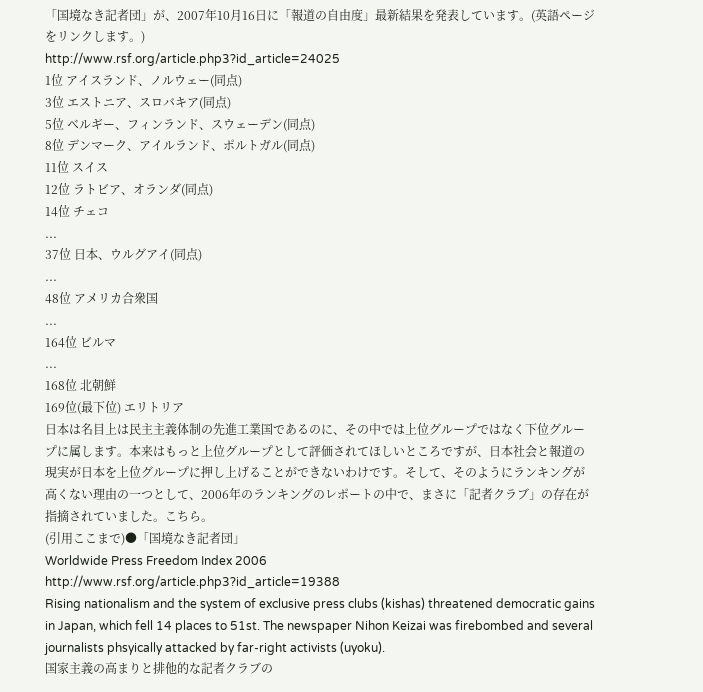「国境なき記者団」が、2007年10月16日に「報道の自由度」最新結果を発表しています。(英語ページをリンクします。)
http://www.rsf.org/article.php3?id_article=24025
1位 アイスランド、ノルウェー(同点)
3位 エストニア、スロバキア(同点)
5位 ベルギー、フィンランド、スウェーデン(同点)
8位 デンマーク、アイルランド、ポルトガル(同点)
11位 スイス
12位 ラトビア、オランダ(同点)
14位 チェコ
...
37位 日本、ウルグアイ(同点)
...
48位 アメリカ合衆国
...
164位 ビルマ
...
168位 北朝鮮
169位(最下位) エリトリア
日本は名目上は民主主義体制の先進工業国であるのに、その中では上位グループではなく下位グループに属します。本来はもっと上位グループとして評価されてほしいところですが、日本社会と報道の現実が日本を上位グループに押し上げることができないわけです。そして、そのようにランキングが高くない理由の一つとして、2006年のランキングのレポートの中で、まさに「記者クラブ」の存在が指摘されていました。こちら。
(引用ここまで)●「国境なき記者団」
Worldwide Press Freedom Index 2006
http://www.rsf.org/article.php3?id_article=19388
Rising nationalism and the system of exclusive press clubs (kishas) threatened democratic gains in Japan, which fell 14 places to 51st. The newspaper Nihon Keizai was firebombed and several journalists phsyically attacked by far-right activists (uyoku).
国家主義の高まりと排他的な記者クラブの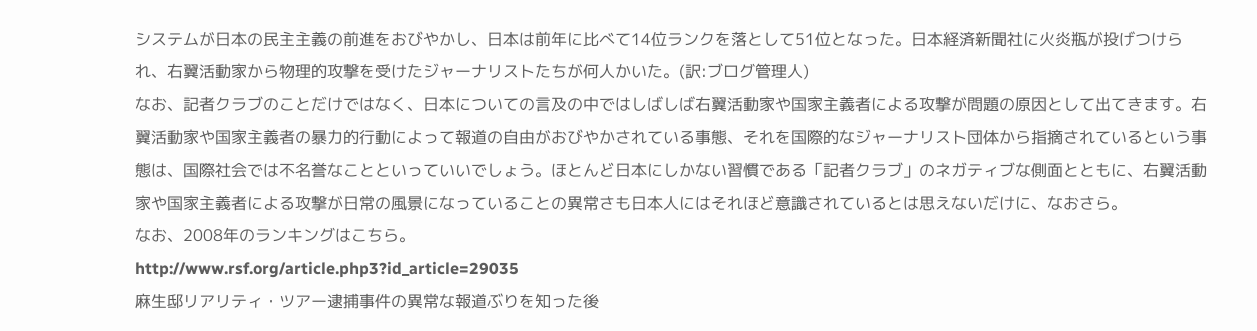システムが日本の民主主義の前進をおびやかし、日本は前年に比べて14位ランクを落として51位となった。日本経済新聞社に火炎瓶が投げつけられ、右翼活動家から物理的攻撃を受けたジャーナリストたちが何人かいた。(訳:ブログ管理人)
なお、記者クラブのことだけではなく、日本についての言及の中ではしばしば右翼活動家や国家主義者による攻撃が問題の原因として出てきます。右翼活動家や国家主義者の暴力的行動によって報道の自由がおびやかされている事態、それを国際的なジャーナリスト団体から指摘されているという事態は、国際社会では不名誉なことといっていいでしょう。ほとんど日本にしかない習慣である「記者クラブ」のネガティブな側面とともに、右翼活動家や国家主義者による攻撃が日常の風景になっていることの異常さも日本人にはそれほど意識されているとは思えないだけに、なおさら。
なお、2008年のランキングはこちら。
http://www.rsf.org/article.php3?id_article=29035
麻生邸リアリティ・ツアー逮捕事件の異常な報道ぶりを知った後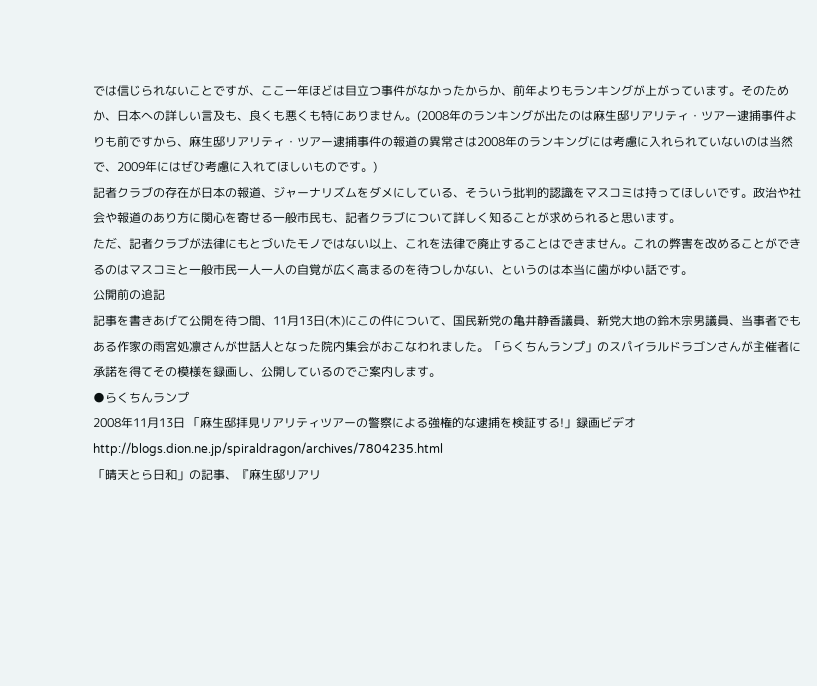では信じられないことですが、ここ一年ほどは目立つ事件がなかったからか、前年よりもランキングが上がっています。そのためか、日本への詳しい言及も、良くも悪くも特にありません。(2008年のランキングが出たのは麻生邸リアリティ・ツアー逮捕事件よりも前ですから、麻生邸リアリティ・ツアー逮捕事件の報道の異常さは2008年のランキングには考慮に入れられていないのは当然で、2009年にはぜひ考慮に入れてほしいものです。)
記者クラブの存在が日本の報道、ジャーナリズムをダメにしている、そういう批判的認識をマスコミは持ってほしいです。政治や社会や報道のあり方に関心を寄せる一般市民も、記者クラブについて詳しく知ることが求められると思います。
ただ、記者クラブが法律にもとづいたモノではない以上、これを法律で廃止することはできません。これの弊害を改めることができるのはマスコミと一般市民一人一人の自覚が広く高まるのを待つしかない、というのは本当に歯がゆい話です。
公開前の追記
記事を書きあげて公開を待つ間、11月13日(木)にこの件について、国民新党の亀井静香議員、新党大地の鈴木宗男議員、当事者でもある作家の雨宮処凛さんが世話人となった院内集会がおこなわれました。「らくちんランプ」のスパイラルドラゴンさんが主催者に承諾を得てその模様を録画し、公開しているのでご案内します。
●らくちんランプ
2008年11月13日 「麻生邸拝見リアリティツアーの警察による強権的な逮捕を検証する!」録画ビデオ
http://blogs.dion.ne.jp/spiraldragon/archives/7804235.html
「晴天とら日和」の記事、『麻生邸リアリ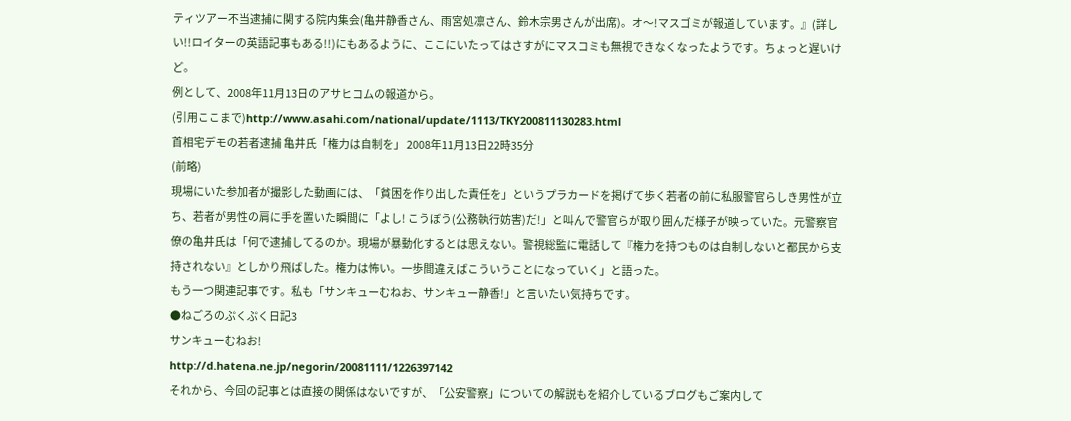ティツアー不当逮捕に関する院内集会(亀井静香さん、雨宮処凛さん、鈴木宗男さんが出席)。オ〜!マスゴミが報道しています。』(詳しい!!ロイターの英語記事もある!!)にもあるように、ここにいたってはさすがにマスコミも無視できなくなったようです。ちょっと遅いけど。
例として、2008年11月13日のアサヒコムの報道から。
(引用ここまで)http://www.asahi.com/national/update/1113/TKY200811130283.html
首相宅デモの若者逮捕 亀井氏「権力は自制を」 2008年11月13日22時35分
(前略)
現場にいた参加者が撮影した動画には、「貧困を作り出した責任を」というプラカードを掲げて歩く若者の前に私服警官らしき男性が立ち、若者が男性の肩に手を置いた瞬間に「よし! こうぼう(公務執行妨害)だ!」と叫んで警官らが取り囲んだ様子が映っていた。元警察官僚の亀井氏は「何で逮捕してるのか。現場が暴動化するとは思えない。警視総監に電話して『権力を持つものは自制しないと都民から支持されない』としかり飛ばした。権力は怖い。一歩間違えばこういうことになっていく」と語った。
もう一つ関連記事です。私も「サンキューむねお、サンキュー静香!」と言いたい気持ちです。
●ねごろのぷくぷく日記3
サンキューむねお!
http://d.hatena.ne.jp/negorin/20081111/1226397142
それから、今回の記事とは直接の関係はないですが、「公安警察」についての解説もを紹介しているブログもご案内して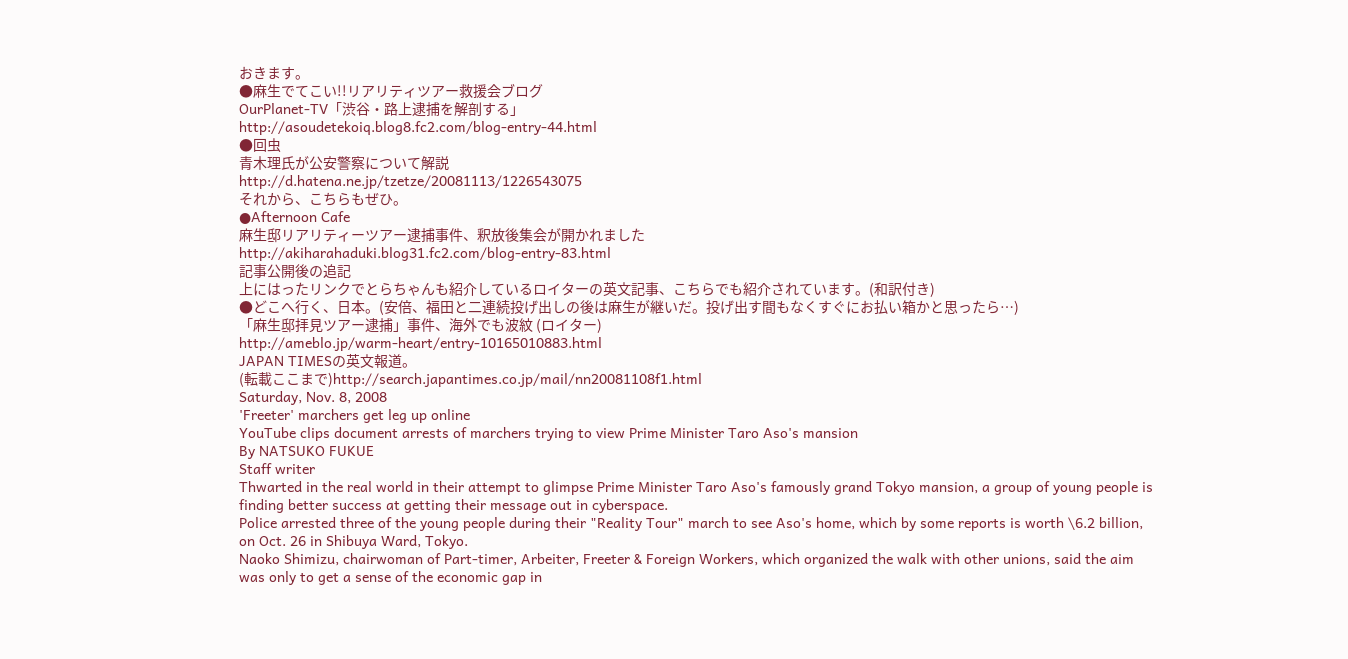おきます。
●麻生でてこい!!リアリティツアー救援会ブログ
OurPlanet-TV「渋谷・路上逮捕を解剖する」
http://asoudetekoiq.blog8.fc2.com/blog-entry-44.html
●回虫
青木理氏が公安警察について解説
http://d.hatena.ne.jp/tzetze/20081113/1226543075
それから、こちらもぜひ。
●Afternoon Cafe
麻生邸リアリティーツアー逮捕事件、釈放後集会が開かれました
http://akiharahaduki.blog31.fc2.com/blog-entry-83.html
記事公開後の追記
上にはったリンクでとらちゃんも紹介しているロイターの英文記事、こちらでも紹介されています。(和訳付き)
●どこへ行く、日本。(安倍、福田と二連続投げ出しの後は麻生が継いだ。投げ出す間もなくすぐにお払い箱かと思ったら…)
「麻生邸拝見ツアー逮捕」事件、海外でも波紋 (ロイター)
http://ameblo.jp/warm-heart/entry-10165010883.html
JAPAN TIMESの英文報道。
(転載ここまで)http://search.japantimes.co.jp/mail/nn20081108f1.html
Saturday, Nov. 8, 2008
'Freeter' marchers get leg up online
YouTube clips document arrests of marchers trying to view Prime Minister Taro Aso's mansion
By NATSUKO FUKUE
Staff writer
Thwarted in the real world in their attempt to glimpse Prime Minister Taro Aso's famously grand Tokyo mansion, a group of young people is finding better success at getting their message out in cyberspace.
Police arrested three of the young people during their "Reality Tour" march to see Aso's home, which by some reports is worth \6.2 billion, on Oct. 26 in Shibuya Ward, Tokyo.
Naoko Shimizu, chairwoman of Part-timer, Arbeiter, Freeter & Foreign Workers, which organized the walk with other unions, said the aim was only to get a sense of the economic gap in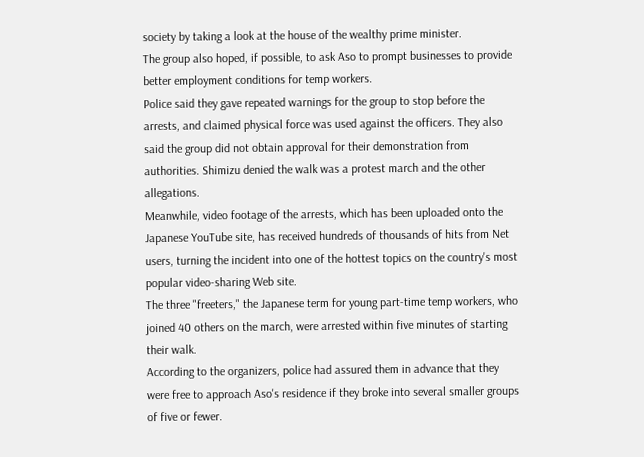society by taking a look at the house of the wealthy prime minister.
The group also hoped, if possible, to ask Aso to prompt businesses to provide better employment conditions for temp workers.
Police said they gave repeated warnings for the group to stop before the arrests, and claimed physical force was used against the officers. They also said the group did not obtain approval for their demonstration from authorities. Shimizu denied the walk was a protest march and the other allegations.
Meanwhile, video footage of the arrests, which has been uploaded onto the Japanese YouTube site, has received hundreds of thousands of hits from Net users, turning the incident into one of the hottest topics on the country's most popular video-sharing Web site.
The three "freeters," the Japanese term for young part-time temp workers, who joined 40 others on the march, were arrested within five minutes of starting their walk.
According to the organizers, police had assured them in advance that they were free to approach Aso's residence if they broke into several smaller groups of five or fewer.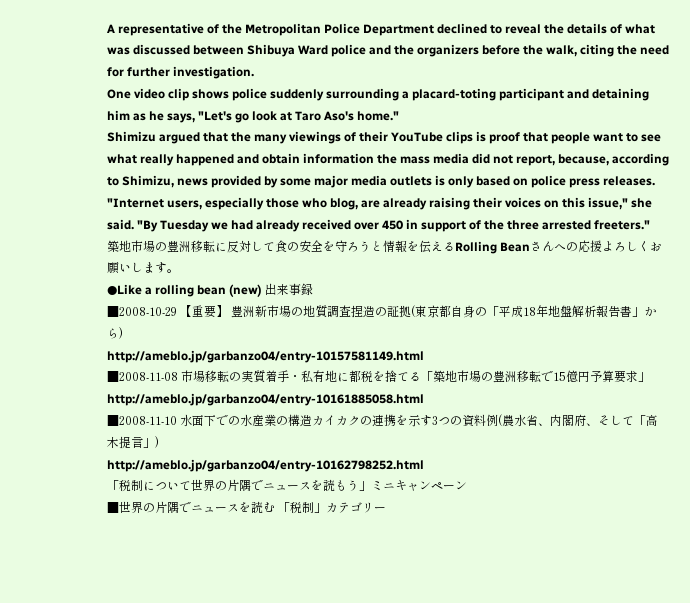A representative of the Metropolitan Police Department declined to reveal the details of what was discussed between Shibuya Ward police and the organizers before the walk, citing the need for further investigation.
One video clip shows police suddenly surrounding a placard-toting participant and detaining him as he says, "Let's go look at Taro Aso's home."
Shimizu argued that the many viewings of their YouTube clips is proof that people want to see what really happened and obtain information the mass media did not report, because, according to Shimizu, news provided by some major media outlets is only based on police press releases.
"Internet users, especially those who blog, are already raising their voices on this issue," she said. "By Tuesday we had already received over 450 in support of the three arrested freeters."
築地市場の豊洲移転に反対して食の安全を守ろうと情報を伝えるRolling Beanさんへの応援よろしくお願いします。
●Like a rolling bean (new) 出来事録
■2008-10-29 【重要】 豊洲新市場の地質調査捏造の証拠(東京都自身の「平成18年地盤解析報告書」から)
http://ameblo.jp/garbanzo04/entry-10157581149.html
■2008-11-08 市場移転の実質着手・私有地に都税を捨てる「築地市場の豊洲移転で15億円予算要求」
http://ameblo.jp/garbanzo04/entry-10161885058.html
■2008-11-10 水面下での水産業の構造カイカクの連携を示す3つの資料例(農水省、内閣府、そして「高木提言」)
http://ameblo.jp/garbanzo04/entry-10162798252.html
「税制について世界の片隅でニュースを読もう」ミニキャンペーン
■世界の片隅でニュースを読む 「税制」カテゴリー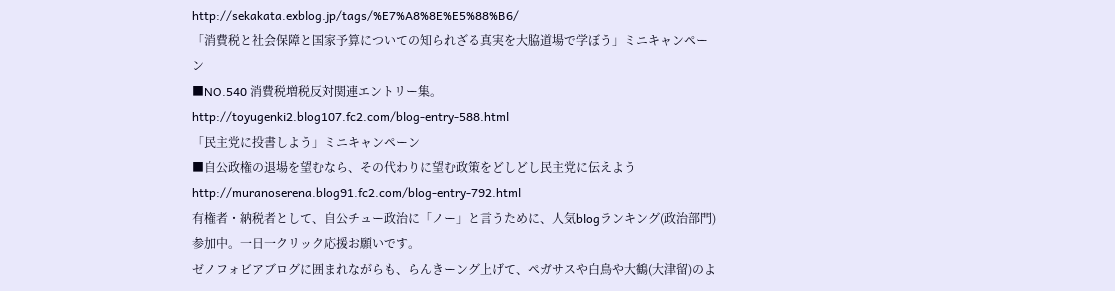http://sekakata.exblog.jp/tags/%E7%A8%8E%E5%88%B6/
「消費税と社会保障と国家予算についての知られざる真実を大脇道場で学ぼう」ミニキャンペーン
■NO.540 消費税増税反対関連エントリー集。
http://toyugenki2.blog107.fc2.com/blog-entry-588.html
「民主党に投書しよう」ミニキャンペーン
■自公政権の退場を望むなら、その代わりに望む政策をどしどし民主党に伝えよう
http://muranoserena.blog91.fc2.com/blog-entry-792.html
有権者・納税者として、自公チュー政治に「ノー」と言うために、人気blogランキング(政治部門)参加中。一日一クリック応援お願いです。
ゼノフォビアブログに囲まれながらも、らんきーング上げて、ペガサスや白鳥や大鶴(大津留)のよ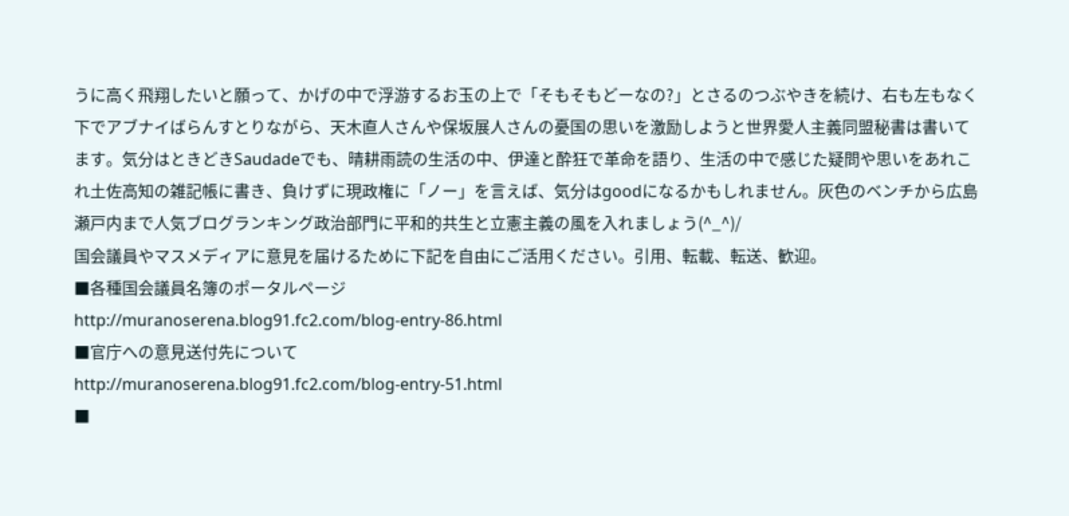うに高く飛翔したいと願って、かげの中で浮游するお玉の上で「そもそもどーなの?」とさるのつぶやきを続け、右も左もなく下でアブナイばらんすとりながら、天木直人さんや保坂展人さんの憂国の思いを激励しようと世界愛人主義同盟秘書は書いてます。気分はときどきSaudadeでも、晴耕雨読の生活の中、伊達と酔狂で革命を語り、生活の中で感じた疑問や思いをあれこれ土佐高知の雑記帳に書き、負けずに現政権に「ノー」を言えば、気分はgoodになるかもしれません。灰色のベンチから広島瀬戸内まで人気ブログランキング政治部門に平和的共生と立憲主義の風を入れましょう(^_^)/
国会議員やマスメディアに意見を届けるために下記を自由にご活用ください。引用、転載、転送、歓迎。
■各種国会議員名簿のポータルページ
http://muranoserena.blog91.fc2.com/blog-entry-86.html
■官庁への意見送付先について
http://muranoserena.blog91.fc2.com/blog-entry-51.html
■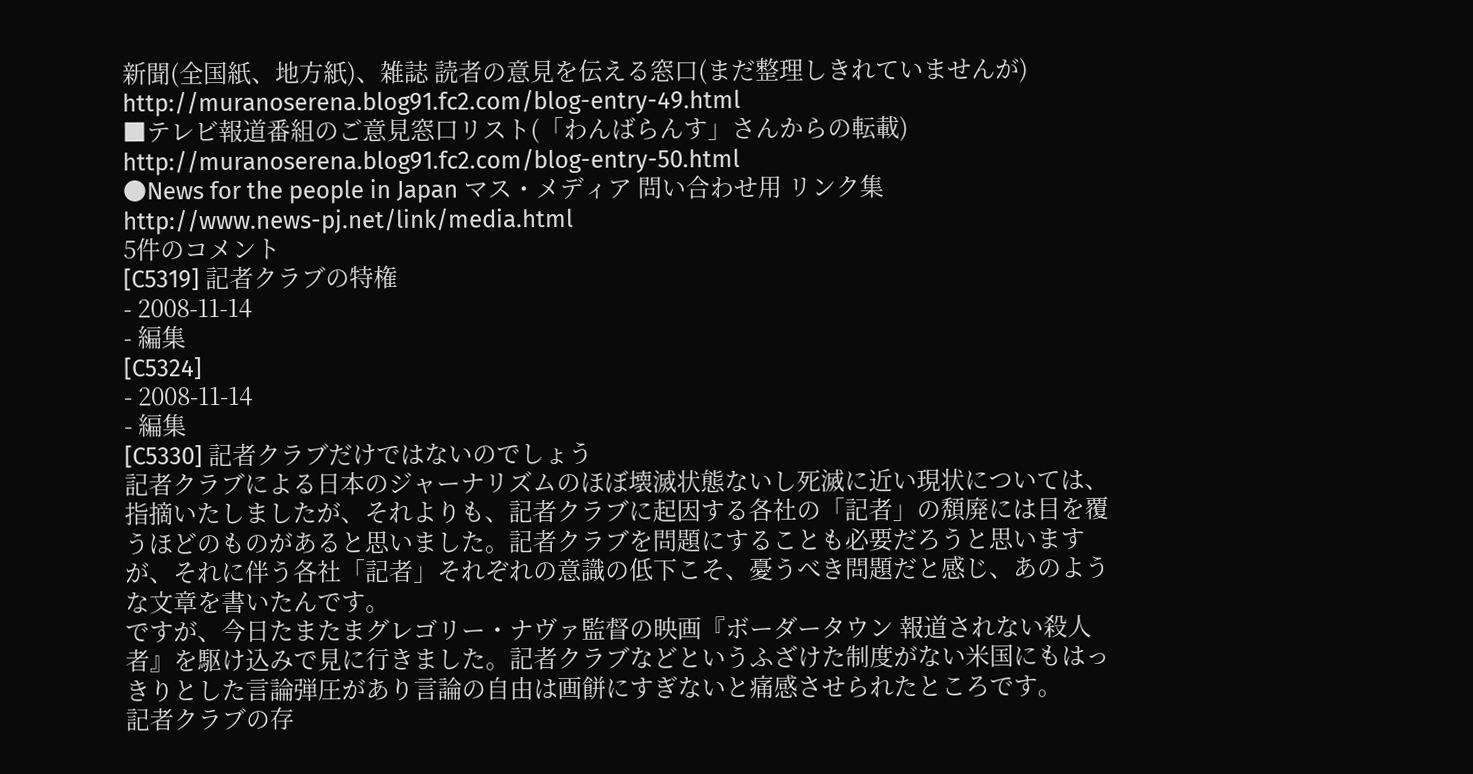新聞(全国紙、地方紙)、雑誌 読者の意見を伝える窓口(まだ整理しきれていませんが)
http://muranoserena.blog91.fc2.com/blog-entry-49.html
■テレビ報道番組のご意見窓口リスト(「わんばらんす」さんからの転載)
http://muranoserena.blog91.fc2.com/blog-entry-50.html
●News for the people in Japan マス・メディア 問い合わせ用 リンク集
http://www.news-pj.net/link/media.html
5件のコメント
[C5319] 記者クラブの特権
- 2008-11-14
- 編集
[C5324]
- 2008-11-14
- 編集
[C5330] 記者クラブだけではないのでしょう
記者クラブによる日本のジャーナリズムのほぼ壊滅状態ないし死滅に近い現状については、指摘いたしましたが、それよりも、記者クラブに起因する各社の「記者」の頽廃には目を覆うほどのものがあると思いました。記者クラブを問題にすることも必要だろうと思いますが、それに伴う各社「記者」それぞれの意識の低下こそ、憂うべき問題だと感じ、あのような文章を書いたんです。
ですが、今日たまたまグレゴリー・ナヴァ監督の映画『ボーダータウン 報道されない殺人者』を駆け込みで見に行きました。記者クラブなどというふざけた制度がない米国にもはっきりとした言論弾圧があり言論の自由は画餅にすぎないと痛感させられたところです。
記者クラブの存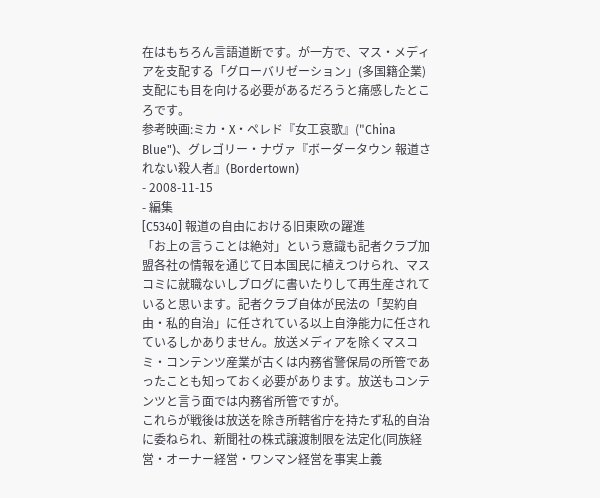在はもちろん言語道断です。が一方で、マス・メディアを支配する「グローバリゼーション」(多国籍企業)支配にも目を向ける必要があるだろうと痛感したところです。
参考映画:ミカ・X・ペレド『女工哀歌』("China Blue")、グレゴリー・ナヴァ『ボーダータウン 報道されない殺人者』(Bordertown)
- 2008-11-15
- 編集
[C5340] 報道の自由における旧東欧の躍進
「お上の言うことは絶対」という意識も記者クラブ加盟各社の情報を通じて日本国民に植えつけられ、マスコミに就職ないしブログに書いたりして再生産されていると思います。記者クラブ自体が民法の「契約自由・私的自治」に任されている以上自浄能力に任されているしかありません。放送メディアを除くマスコミ・コンテンツ産業が古くは内務省警保局の所管であったことも知っておく必要があります。放送もコンテンツと言う面では内務省所管ですが。
これらが戦後は放送を除き所轄省庁を持たず私的自治に委ねられ、新聞社の株式譲渡制限を法定化(同族経営・オーナー経営・ワンマン経営を事実上義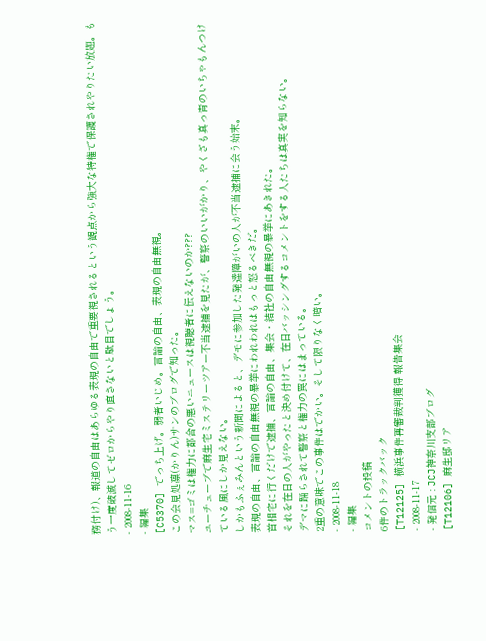務付け)、報道の自由はあらゆる表現の自由で重要視されるという観点から強大な特権で保護されやりたい放題。もう一度破滅してゼロからやり直さないと駄目でしょう。
- 2008-11-16
- 編集
[C5370] でっち上げ。弱者いじめ。言論の自由、表現の自由無視。
この会見処凛(かりん)サンのブログで知った。
マス=ゴミは権力に都合の悪いニュースは視聴者に伝えないのか???
ユーチューブで麻生宅ミステリーツアー不当逮捕を見たが、警察のいいがかり、やくざも真っ青のいちゃもんつけている風にしか見えない。
しかもふぇみんという新聞によると、デモに参加した発達障がいの人が不当逮捕に会う始末。
表現の自由、言論の自由無視の暴挙にわれわれはもっと怒るべきだ。
首相宅に行くだけで逮捕、言論の自由、集会・結社の自由無視の暴挙にあきれた。
それを在日の人がやったと決め付けて、在日バッシングするコメントをする人たちは真実を知らない。
デマに踊らされて警察と権力の罠にはまっている。
2重の意味でこの事件はでかい。そして限りなく暗い。
- 2008-11-18
- 編集
コメントの投稿
6件のトラックバック
[T12125] 横浜事件再審裁判獲得 報告集会
- 2008-11-17
- 発信元 : JCJ神奈川支部ブログ
[T12106] 麻生邸リア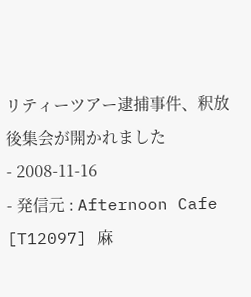リティーツアー逮捕事件、釈放後集会が開かれました
- 2008-11-16
- 発信元 : Afternoon Cafe
[T12097] 麻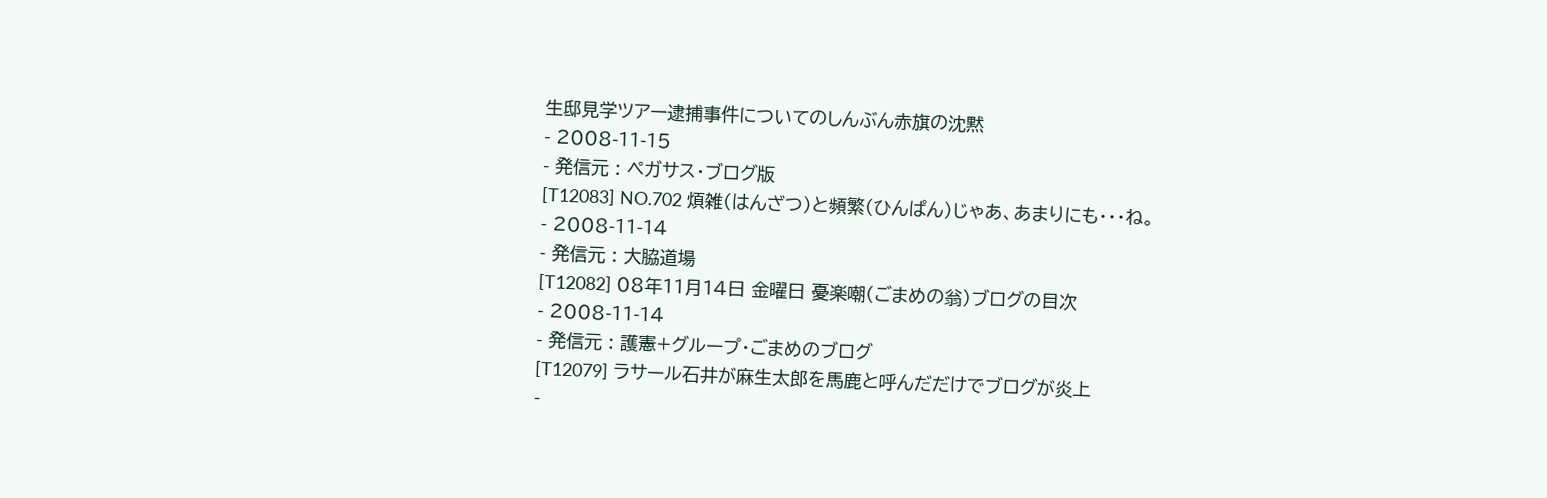生邸見学ツアー逮捕事件についてのしんぶん赤旗の沈黙
- 2008-11-15
- 発信元 : ペガサス・ブログ版
[T12083] NO.702 煩雑(はんざつ)と頻繁(ひんぱん)じゃあ、あまりにも・・・ね。
- 2008-11-14
- 発信元 : 大脇道場
[T12082] 08年11月14日 金曜日 憂楽嘲(ごまめの翁)ブログの目次
- 2008-11-14
- 発信元 : 護憲+グループ・ごまめのブログ
[T12079] ラサール石井が麻生太郎を馬鹿と呼んだだけでブログが炎上
-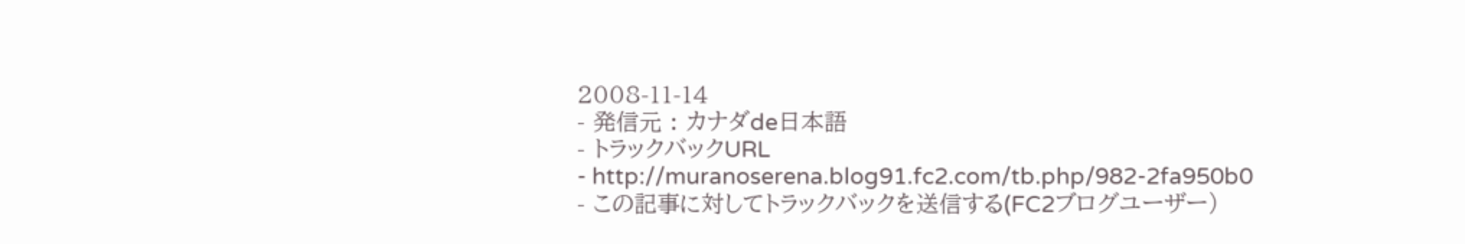2008-11-14
- 発信元 : カナダde日本語
- トラックバックURL
- http://muranoserena.blog91.fc2.com/tb.php/982-2fa950b0
- この記事に対してトラックバックを送信する(FC2ブログユーザー)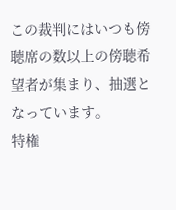この裁判にはいつも傍聴席の数以上の傍聴希望者が集まり、抽選となっています。
特権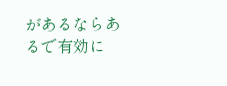があるならあるで有効に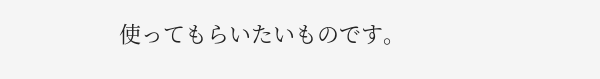使ってもらいたいものです。